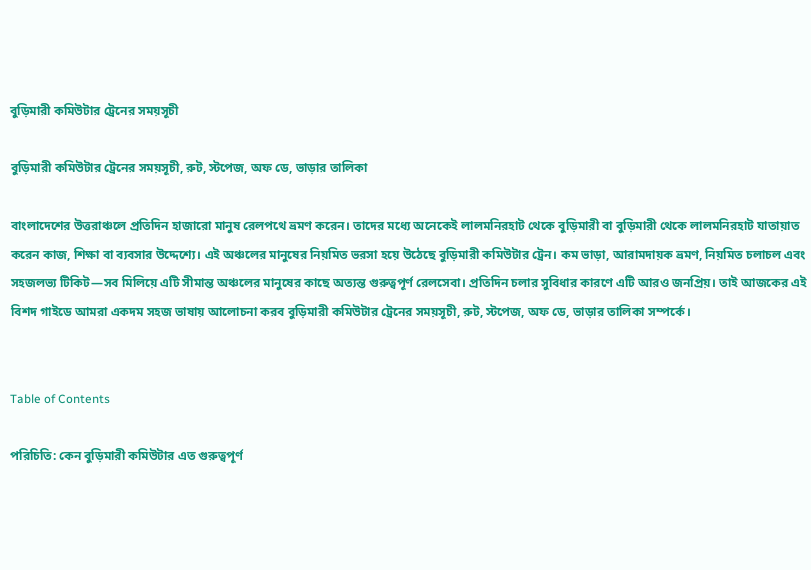বুড়িমারী কমিউটার ট্রেনের সময়সূচী

বুড়িমারী কমিউটার ট্রেনের সময়সূচী, রুট, স্টপেজ, অফ ডে, ভাড়ার তালিকা

বাংলাদেশের উত্তরাঞ্চলে প্রতিদিন হাজারো মানুষ রেলপথে ভ্রমণ করেন। তাদের মধ্যে অনেকেই লালমনিরহাট থেকে বুড়িমারী বা বুড়িমারী থেকে লালমনিরহাট যাতায়াত করেন কাজ, শিক্ষা বা ব্যবসার উদ্দেশ্যে। এই অঞ্চলের মানুষের নিয়মিত ভরসা হয়ে উঠেছে বুড়িমারী কমিউটার ট্রেন। কম ভাড়া, আরামদায়ক ভ্রমণ, নিয়মিত চলাচল এবং সহজলভ্য টিকিট—সব মিলিয়ে এটি সীমান্ত অঞ্চলের মানুষের কাছে অত্যন্ত গুরুত্বপূর্ণ রেলসেবা। প্রতিদিন চলার সুবিধার কারণে এটি আরও জনপ্রিয়। তাই আজকের এই বিশদ গাইডে আমরা একদম সহজ ভাষায় আলোচনা করব বুড়িমারী কমিউটার ট্রেনের সময়সূচী, রুট, স্টপেজ, অফ ডে, ভাড়ার তালিকা সম্পর্কে।


Table of Contents

পরিচিতি: কেন বুড়িমারী কমিউটার এত গুরুত্বপূর্ণ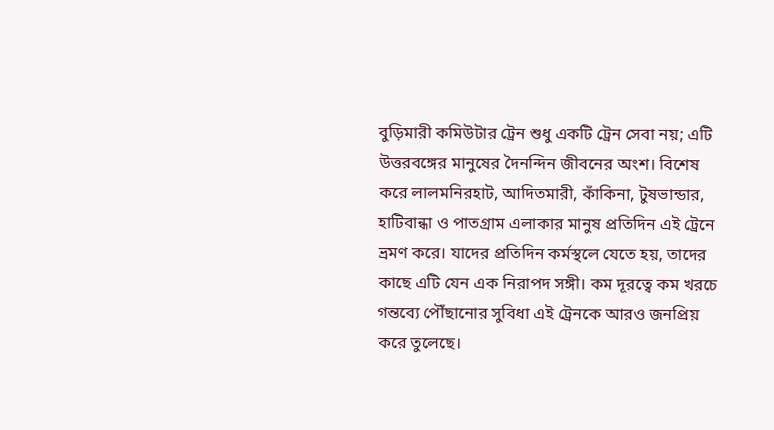বুড়িমারী কমিউটার ট্রেন শুধু একটি ট্রেন সেবা নয়; এটি উত্তরবঙ্গের মানুষের দৈনন্দিন জীবনের অংশ। বিশেষ করে লালমনিরহাট, আদিতমারী, কাঁকিনা, টুষভান্ডার, হাটিবান্ধা ও পাতগ্রাম এলাকার মানুষ প্রতিদিন এই ট্রেনে ভ্রমণ করে। যাদের প্রতিদিন কর্মস্থলে যেতে হয়, তাদের কাছে এটি যেন এক নিরাপদ সঙ্গী। কম দূরত্বে কম খরচে গন্তব্যে পৌঁছানোর সুবিধা এই ট্রেনকে আরও জনপ্রিয় করে তুলেছে।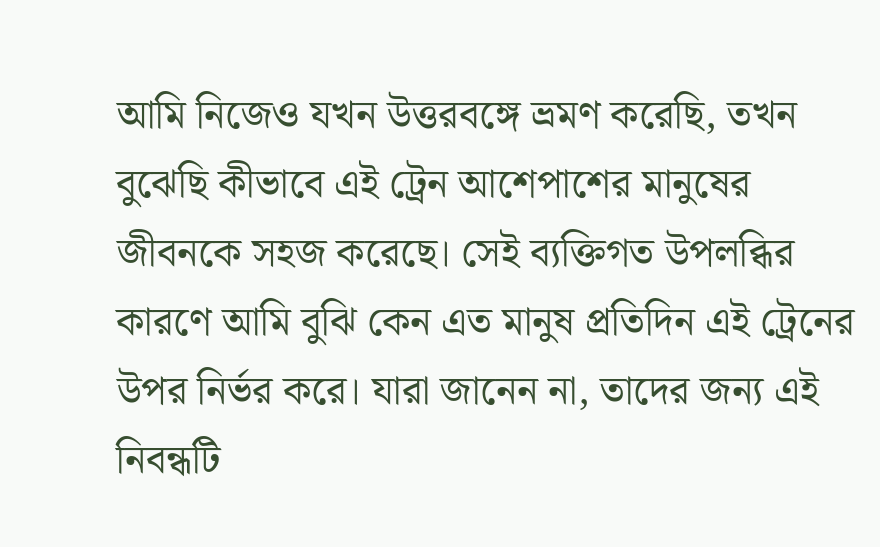আমি নিজেও যখন উত্তরবঙ্গে ভ্রমণ করেছি, তখন বুঝেছি কীভাবে এই ট্রেন আশেপাশের মানুষের জীবনকে সহজ করেছে। সেই ব্যক্তিগত উপলব্ধির কারণে আমি বুঝি কেন এত মানুষ প্রতিদিন এই ট্রেনের উপর নির্ভর করে। যারা জানেন না, তাদের জন্য এই নিবন্ধটি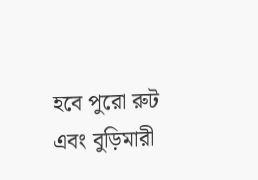হবে পুরো রুট এবং বুড়িমারী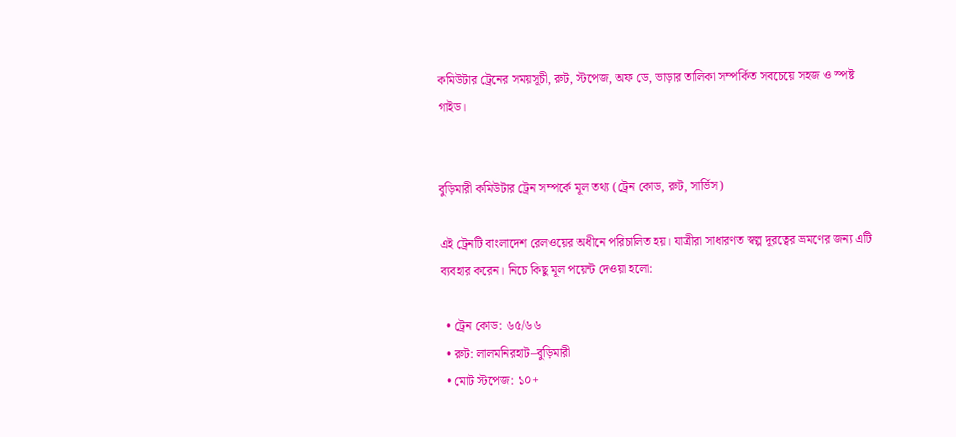কমিউটার ট্রেনের সময়সূচী, রুট, স্টপেজ, অফ ডে, ভাড়ার তালিকা সম্পর্কিত সবচেয়ে সহজ ও স্পষ্ট গাইড।


বুড়িমারী কমিউটার ট্রেন সম্পর্কে মূল তথ্য (ট্রেন কোড, রুট, সার্ভিস)

এই ট্রেনটি বাংলাদেশ রেলওয়ের অধীনে পরিচালিত হয়। যাত্রীরা সাধারণত স্বল্প দূরত্বের ভ্রমণের জন্য এটি ব্যবহার করেন। নিচে কিছু মূল পয়েন্ট দেওয়া হলো:

  • ট্রেন কোড: ৬৫/৬৬
  • রুট: লালমনিরহাট–বুড়িমারী
  • মোট স্টপেজ: ১০+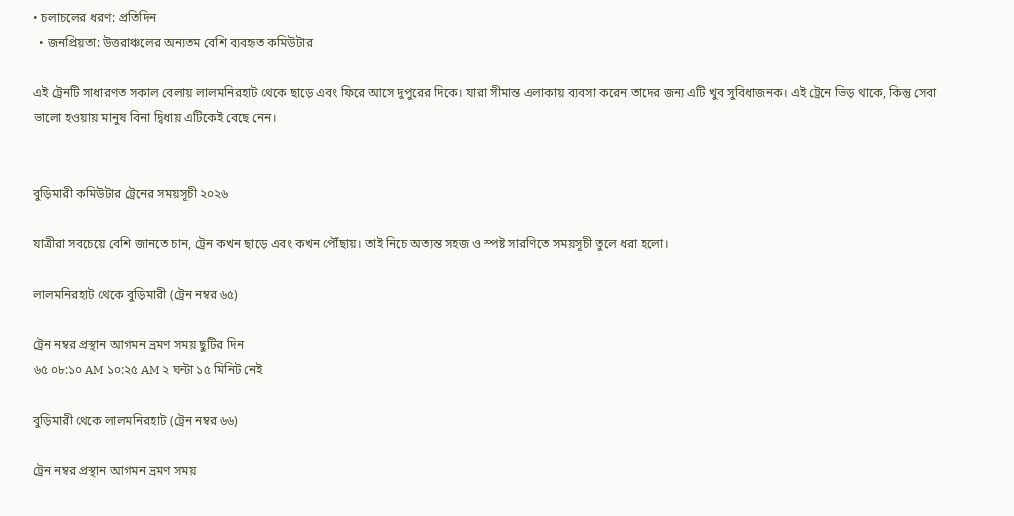• চলাচলের ধরণ: প্রতিদিন
  • জনপ্রিয়তা: উত্তরাঞ্চলের অন্যতম বেশি ব্যবহৃত কমিউটার

এই ট্রেনটি সাধারণত সকাল বেলায় লালমনিরহাট থেকে ছাড়ে এবং ফিরে আসে দুপুরের দিকে। যারা সীমান্ত এলাকায় ব্যবসা করেন তাদের জন্য এটি খুব সুবিধাজনক। এই ট্রেনে ভিড় থাকে, কিন্তু সেবা ভালো হওয়ায় মানুষ বিনা দ্বিধায় এটিকেই বেছে নেন।


বুড়িমারী কমিউটার ট্রেনের সময়সূচী ২০২৬

যাত্রীরা সবচেয়ে বেশি জানতে চান, ট্রেন কখন ছাড়ে এবং কখন পৌঁছায়। তাই নিচে অত্যন্ত সহজ ও স্পষ্ট সারণিতে সময়সূচী তুলে ধরা হলো।

লালমনিরহাট থেকে বুড়িমারী (ট্রেন নম্বর ৬৫)

ট্রেন নম্বর প্রস্থান আগমন ভ্রমণ সময় ছুটির দিন
৬৫ ০৮:১০ AM ১০:২৫ AM ২ ঘন্টা ১৫ মিনিট নেই

বুড়িমারী থেকে লালমনিরহাট (ট্রেন নম্বর ৬৬)

ট্রেন নম্বর প্রস্থান আগমন ভ্রমণ সময়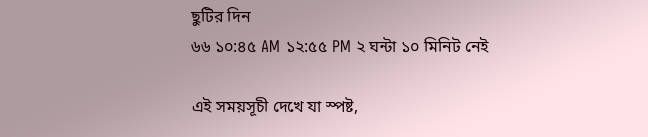ছুটির দিন
৬৬ ১০:৪৫ AM ১২:৫৫ PM ২ ঘন্টা ১০ মিনিট নেই

এই সময়সূচী দেখে যা স্পষ্ট,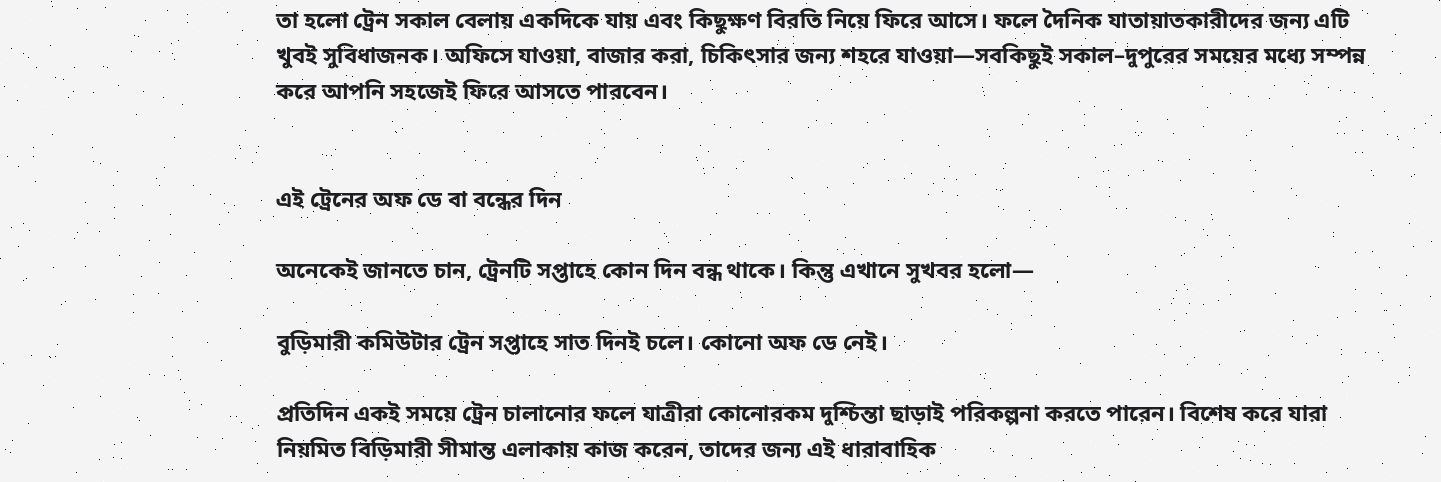তা হলো ট্রেন সকাল বেলায় একদিকে যায় এবং কিছুক্ষণ বিরতি নিয়ে ফিরে আসে। ফলে দৈনিক যাতায়াতকারীদের জন্য এটি খুবই সুবিধাজনক। অফিসে যাওয়া, বাজার করা, চিকিৎসার জন্য শহরে যাওয়া—সবকিছুই সকাল–দুপুরের সময়ের মধ্যে সম্পন্ন করে আপনি সহজেই ফিরে আসতে পারবেন।


এই ট্রেনের অফ ডে বা বন্ধের দিন

অনেকেই জানতে চান, ট্রেনটি সপ্তাহে কোন দিন বন্ধ থাকে। কিন্তু এখানে সুখবর হলো—

বুড়িমারী কমিউটার ট্রেন সপ্তাহে সাত দিনই চলে। কোনো অফ ডে নেই।

প্রতিদিন একই সময়ে ট্রেন চালানোর ফলে যাত্রীরা কোনোরকম দুশ্চিন্তা ছাড়াই পরিকল্পনা করতে পারেন। বিশেষ করে যারা নিয়মিত বিড়িমারী সীমান্ত এলাকায় কাজ করেন, তাদের জন্য এই ধারাবাহিক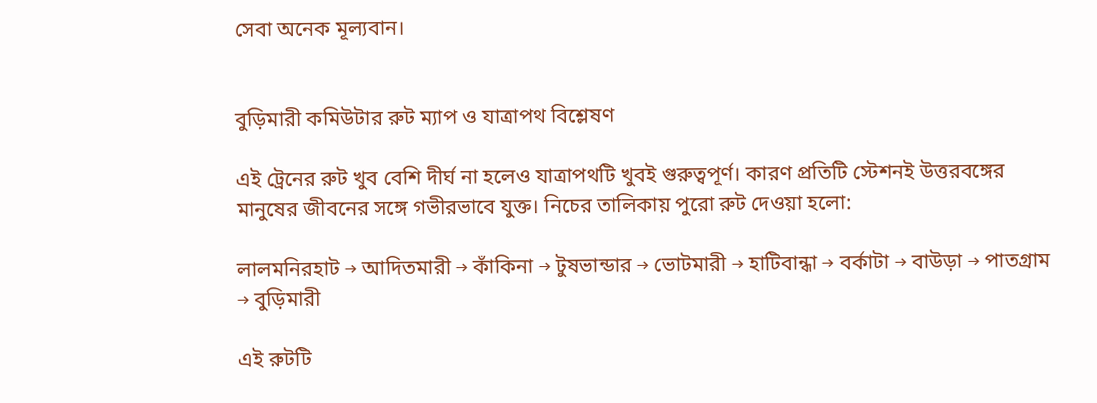সেবা অনেক মূল্যবান।


বুড়িমারী কমিউটার রুট ম্যাপ ও যাত্রাপথ বিশ্লেষণ

এই ট্রেনের রুট খুব বেশি দীর্ঘ না হলেও যাত্রাপথটি খুবই গুরুত্বপূর্ণ। কারণ প্রতিটি স্টেশনই উত্তরবঙ্গের মানুষের জীবনের সঙ্গে গভীরভাবে যুক্ত। নিচের তালিকায় পুরো রুট দেওয়া হলো:

লালমনিরহাট → আদিতমারী → কাঁকিনা → টুষভান্ডার → ভোটমারী → হাটিবান্ধা → বর্কাটা → বাউড়া → পাতগ্রাম → বুড়িমারী

এই রুটটি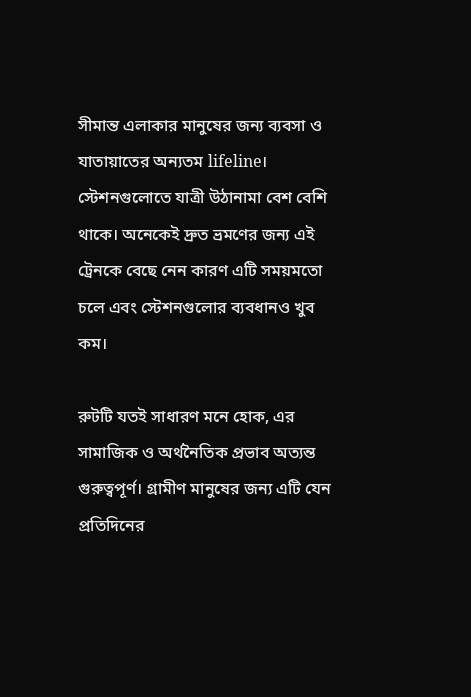সীমান্ত এলাকার মানুষের জন্য ব্যবসা ও যাতায়াতের অন্যতম lifeline। স্টেশনগুলোতে যাত্রী উঠানামা বেশ বেশি থাকে। অনেকেই দ্রুত ভ্রমণের জন্য এই ট্রেনকে বেছে নেন কারণ এটি সময়মতো চলে এবং স্টেশনগুলোর ব্যবধানও খুব কম।

রুটটি যতই সাধারণ মনে হোক, এর সামাজিক ও অর্থনৈতিক প্রভাব অত্যন্ত গুরুত্বপূর্ণ। গ্রামীণ মানুষের জন্য এটি যেন প্রতিদিনের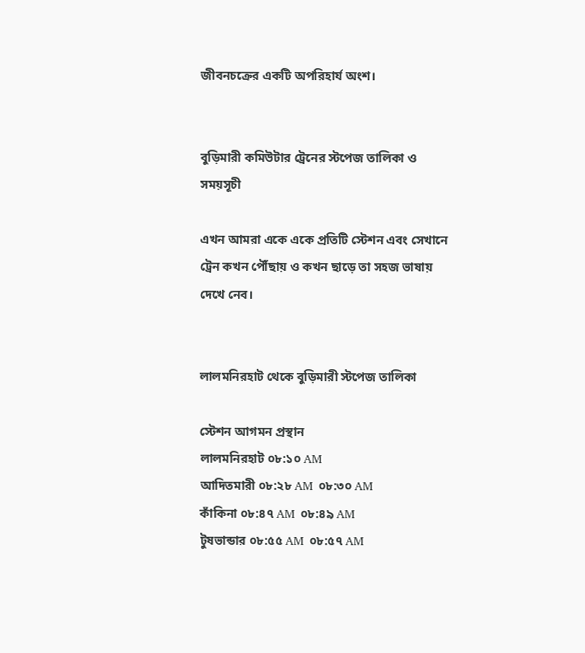জীবনচক্রের একটি অপরিহার্য অংশ।


বুড়িমারী কমিউটার ট্রেনের স্টপেজ তালিকা ও সময়সূচী

এখন আমরা একে একে প্রতিটি স্টেশন এবং সেখানে ট্রেন কখন পৌঁছায় ও কখন ছাড়ে তা সহজ ভাষায় দেখে নেব।


লালমনিরহাট থেকে বুড়িমারী স্টপেজ তালিকা

স্টেশন আগমন প্রস্থান
লালমনিরহাট ০৮:১০ AM
আদিতমারী ০৮:২৮ AM ০৮:৩০ AM
কাঁকিনা ০৮:৪৭ AM ০৮:৪৯ AM
টুষভান্ডার ০৮:৫৫ AM ০৮:৫৭ AM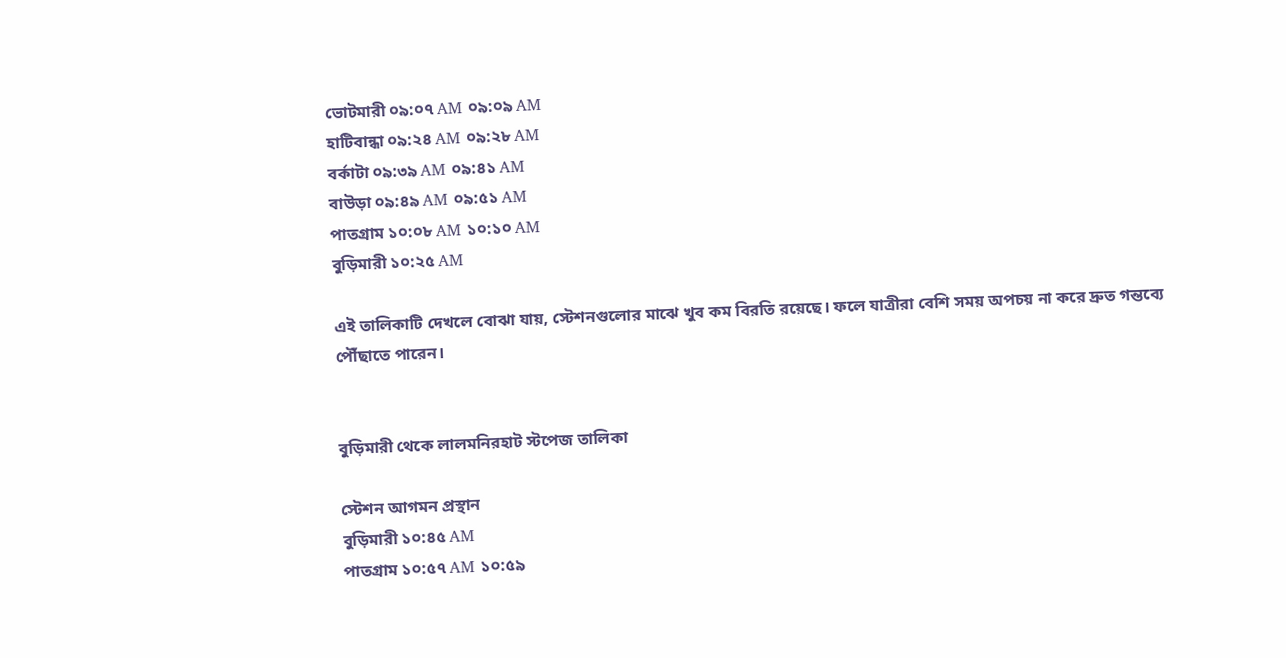ভোটমারী ০৯:০৭ AM ০৯:০৯ AM
হাটিবান্ধা ০৯:২৪ AM ০৯:২৮ AM
বর্কাটা ০৯:৩৯ AM ০৯:৪১ AM
বাউড়া ০৯:৪৯ AM ০৯:৫১ AM
পাতগ্রাম ১০:০৮ AM ১০:১০ AM
বুড়িমারী ১০:২৫ AM

এই তালিকাটি দেখলে বোঝা যায়, স্টেশনগুলোর মাঝে খুব কম বিরতি রয়েছে। ফলে যাত্রীরা বেশি সময় অপচয় না করে দ্রুত গন্তব্যে পৌঁছাতে পারেন।


বুড়িমারী থেকে লালমনিরহাট স্টপেজ তালিকা

স্টেশন আগমন প্রস্থান
বুড়িমারী ১০:৪৫ AM
পাতগ্রাম ১০:৫৭ AM ১০:৫৯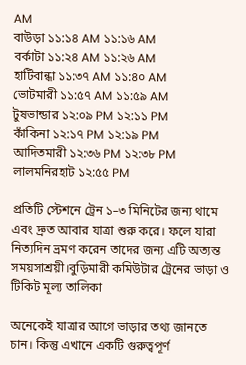AM
বাউড়া ১১:১৪ AM ১১:১৬ AM
বর্কাটা ১১:২৪ AM ১১:২৬ AM
হাটিবান্ধা ১১:৩৭ AM ১১:৪০ AM
ভোটমারী ১১:৫৭ AM ১১:৫৯ AM
টুষভান্ডার ১২:০৯ PM ১২:১১ PM
কাঁকিনা ১২:১৭ PM ১২:১৯ PM
আদিতমারী ১২:৩৬ PM ১২:৩৮ PM
লালমনিরহাট ১২:৫৫ PM

প্রতিটি স্টেশনে ট্রেন ১–৩ মিনিটের জন্য থামে এবং দ্রুত আবার যাত্রা শুরু করে। ফলে যারা নিত্যদিন ভ্রমণ করেন তাদের জন্য এটি অত্যন্ত সময়সাশ্রয়ী।বুড়িমারী কমিউটার ট্রেনের ভাড়া ও টিকিট মূল্য তালিকা

অনেকেই যাত্রার আগে ভাড়ার তথ্য জানতে চান। কিন্তু এখানে একটি গুরুত্বপূর্ণ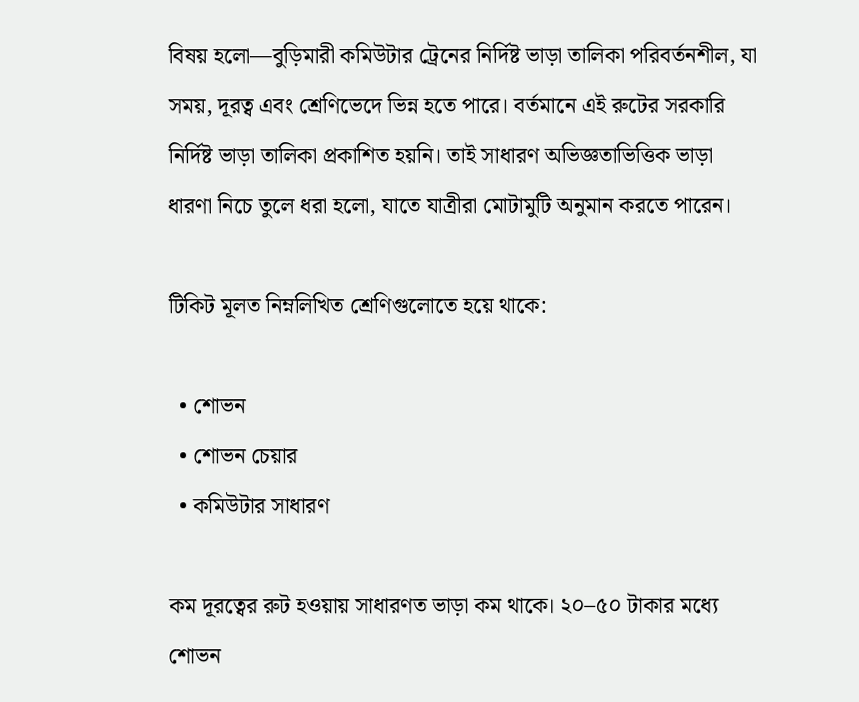বিষয় হলো—বুড়িমারী কমিউটার ট্রেনের নির্দিষ্ট ভাড়া তালিকা পরিবর্তনশীল, যা সময়, দূরত্ব এবং শ্রেণিভেদে ভিন্ন হতে পারে। বর্তমানে এই রুটের সরকারি নির্দিষ্ট ভাড়া তালিকা প্রকাশিত হয়নি। তাই সাধারণ অভিজ্ঞতাভিত্তিক ভাড়া ধারণা নিচে তুলে ধরা হলো, যাতে যাত্রীরা মোটামুটি অনুমান করতে পারেন।

টিকিট মূলত নিম্নলিখিত শ্রেণিগুলোতে হয়ে থাকে:

  • শোভন
  • শোভন চেয়ার
  • কমিউটার সাধারণ

কম দূরত্বের রুট হওয়ায় সাধারণত ভাড়া কম থাকে। ২০–৫০ টাকার মধ্যে শোভন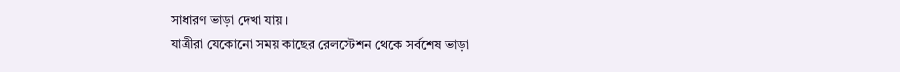সাধারণ ভাড়া দেখা যায়।
যাত্রীরা যেকোনো সময় কাছের রেলস্টেশন থেকে সর্বশেষ ভাড়া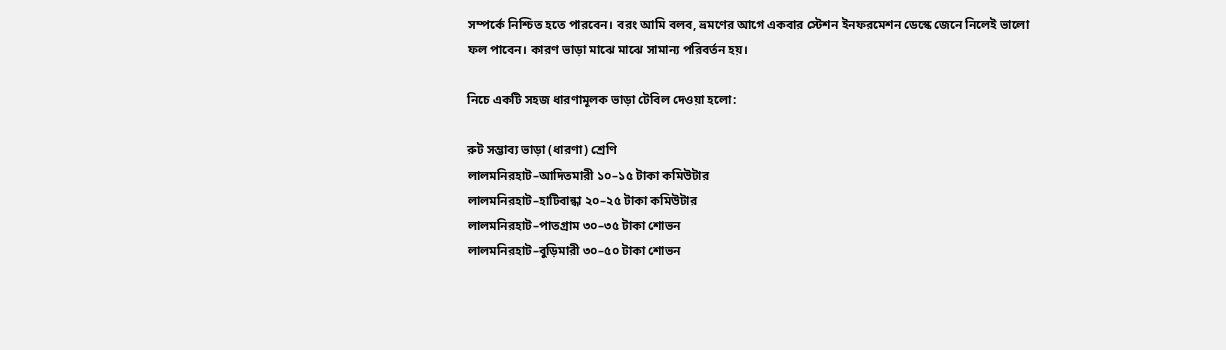সম্পর্কে নিশ্চিত হতে পারবেন। বরং আমি বলব, ভ্রমণের আগে একবার স্টেশন ইনফরমেশন ডেস্কে জেনে নিলেই ভালো ফল পাবেন। কারণ ভাড়া মাঝে মাঝে সামান্য পরিবর্তন হয়।

নিচে একটি সহজ ধারণামূলক ভাড়া টেবিল দেওয়া হলো:

রুট সম্ভাব্য ভাড়া (ধারণা) শ্রেণি
লালমনিরহাট–আদিতমারী ১০–১৫ টাকা কমিউটার
লালমনিরহাট–হাটিবান্ধা ২০–২৫ টাকা কমিউটার
লালমনিরহাট–পাতগ্রাম ৩০–৩৫ টাকা শোভন
লালমনিরহাট–বুড়িমারী ৩০–৫০ টাকা শোভন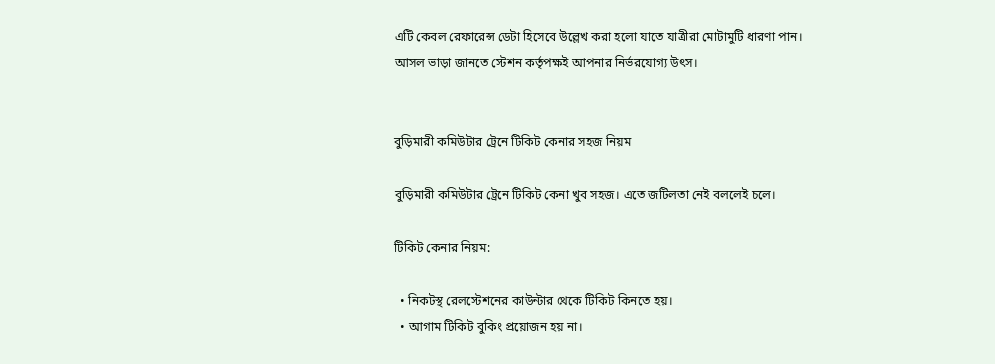এটি কেবল রেফারেন্স ডেটা হিসেবে উল্লেখ করা হলো যাতে যাত্রীরা মোটামুটি ধারণা পান।
আসল ভাড়া জানতে স্টেশন কর্তৃপক্ষই আপনার নির্ভরযোগ্য উৎস।


বুড়িমারী কমিউটার ট্রেনে টিকিট কেনার সহজ নিয়ম

বুড়িমারী কমিউটার ট্রেনে টিকিট কেনা খুব সহজ। এতে জটিলতা নেই বললেই চলে।

টিকিট কেনার নিয়ম:

  • নিকটস্থ রেলস্টেশনের কাউন্টার থেকে টিকিট কিনতে হয়।
  • আগাম টিকিট বুকিং প্রয়োজন হয় না।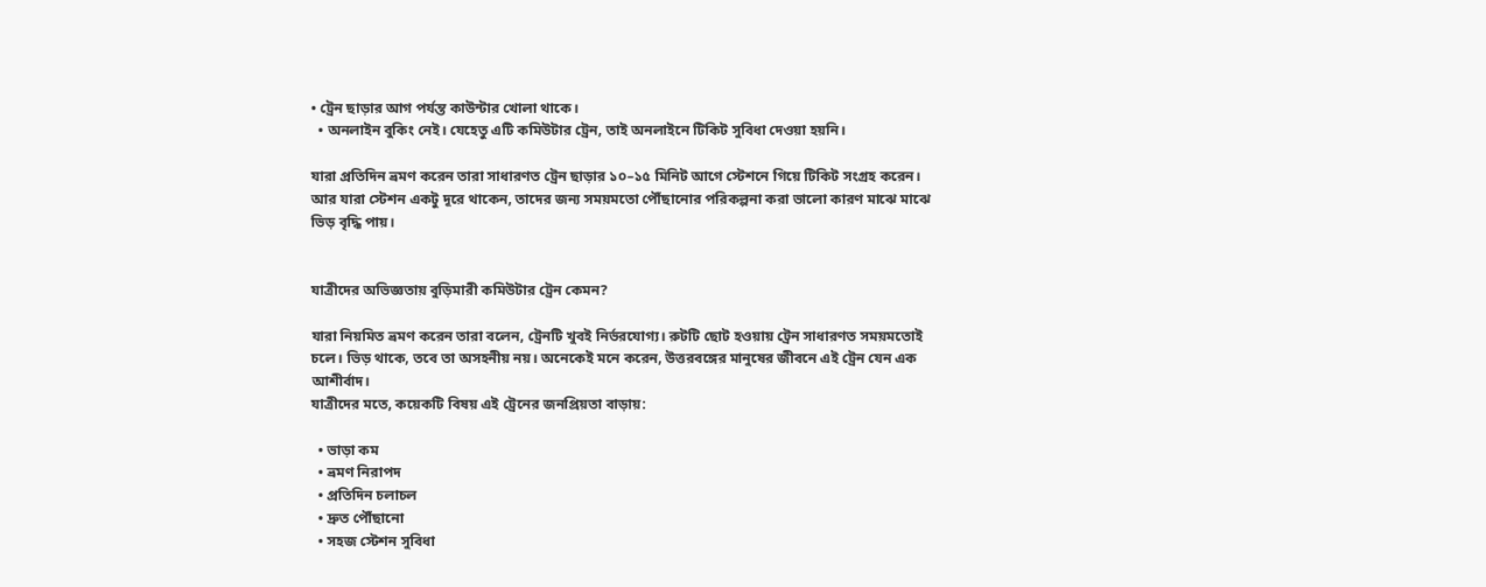• ট্রেন ছাড়ার আগ পর্যন্ত কাউন্টার খোলা থাকে।
  • অনলাইন বুকিং নেই। যেহেতু এটি কমিউটার ট্রেন, তাই অনলাইনে টিকিট সুবিধা দেওয়া হয়নি।

যারা প্রতিদিন ভ্রমণ করেন তারা সাধারণত ট্রেন ছাড়ার ১০–১৫ মিনিট আগে স্টেশনে গিয়ে টিকিট সংগ্রহ করেন। আর যারা স্টেশন একটু দূরে থাকেন, তাদের জন্য সময়মতো পৌঁছানোর পরিকল্পনা করা ভালো কারণ মাঝে মাঝে ভিড় বৃদ্ধি পায়।


যাত্রীদের অভিজ্ঞতায় বুড়িমারী কমিউটার ট্রেন কেমন?

যারা নিয়মিত ভ্রমণ করেন তারা বলেন, ট্রেনটি খুবই নির্ভরযোগ্য। রুটটি ছোট হওয়ায় ট্রেন সাধারণত সময়মতোই চলে। ভিড় থাকে, তবে তা অসহনীয় নয়। অনেকেই মনে করেন, উত্তরবঙ্গের মানুষের জীবনে এই ট্রেন যেন এক আশীর্বাদ।
যাত্রীদের মতে, কয়েকটি বিষয় এই ট্রেনের জনপ্রিয়তা বাড়ায়:

  • ভাড়া কম
  • ভ্রমণ নিরাপদ
  • প্রতিদিন চলাচল
  • দ্রুত পৌঁছানো
  • সহজ স্টেশন সুবিধা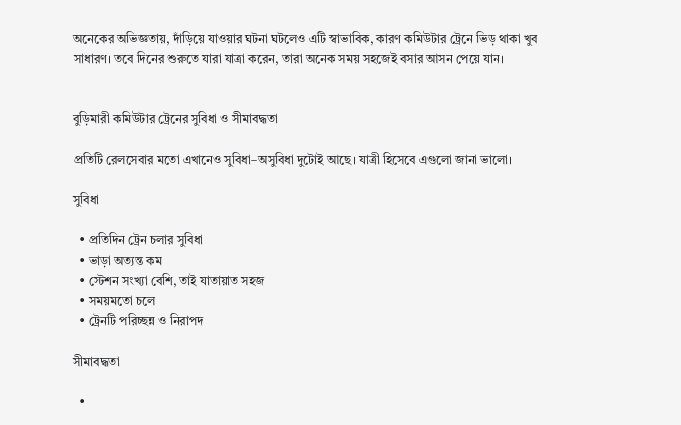অনেকের অভিজ্ঞতায়, দাঁড়িয়ে যাওয়ার ঘটনা ঘটলেও এটি স্বাভাবিক, কারণ কমিউটার ট্রেনে ভিড় থাকা খুব সাধারণ। তবে দিনের শুরুতে যারা যাত্রা করেন, তারা অনেক সময় সহজেই বসার আসন পেয়ে যান।


বুড়িমারী কমিউটার ট্রেনের সুবিধা ও সীমাবদ্ধতা

প্রতিটি রেলসেবার মতো এখানেও সুবিধা–অসুবিধা দুটোই আছে। যাত্রী হিসেবে এগুলো জানা ভালো।

সুবিধা

  • প্রতিদিন ট্রেন চলার সুবিধা
  • ভাড়া অত্যন্ত কম
  • স্টেশন সংখ্যা বেশি, তাই যাতায়াত সহজ
  • সময়মতো চলে
  • ট্রেনটি পরিচ্ছন্ন ও নিরাপদ

সীমাবদ্ধতা

  •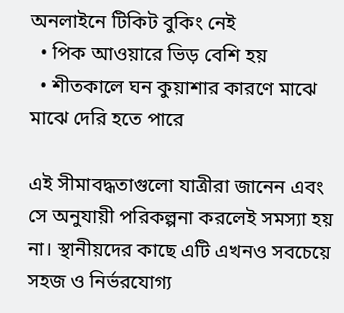অনলাইনে টিকিট বুকিং নেই
  • পিক আওয়ারে ভিড় বেশি হয়
  • শীতকালে ঘন কুয়াশার কারণে মাঝে মাঝে দেরি হতে পারে

এই সীমাবদ্ধতাগুলো যাত্রীরা জানেন এবং সে অনুযায়ী পরিকল্পনা করলেই সমস্যা হয় না। স্থানীয়দের কাছে এটি এখনও সবচেয়ে সহজ ও নির্ভরযোগ্য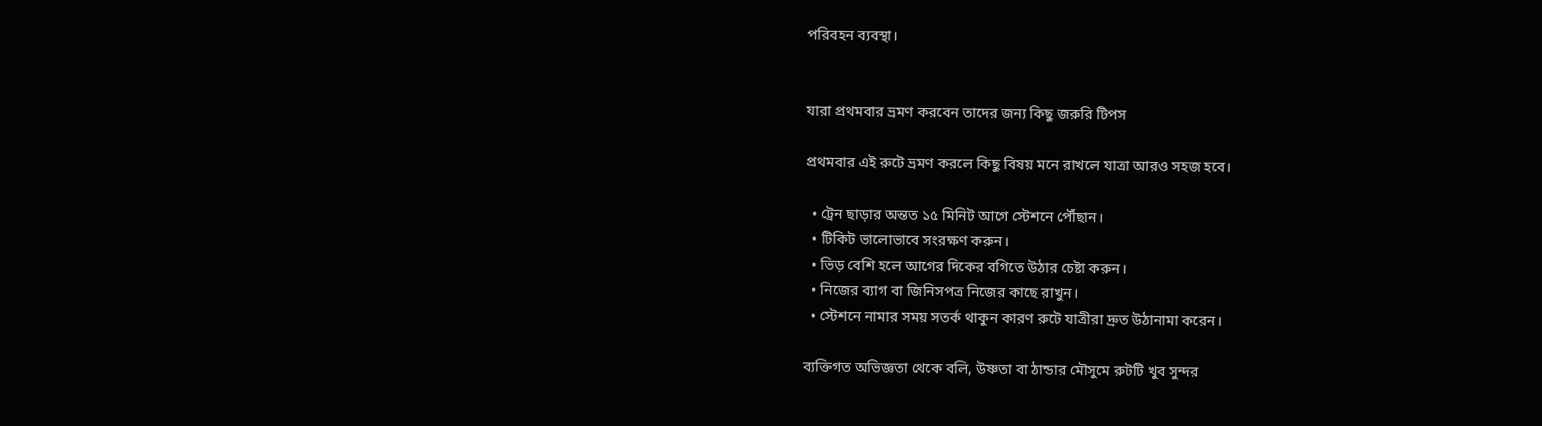পরিবহন ব্যবস্থা।


যারা প্রথমবার ভ্রমণ করবেন তাদের জন্য কিছু জরুরি টিপস

প্রথমবার এই রুটে ভ্রমণ করলে কিছু বিষয় মনে রাখলে যাত্রা আরও সহজ হবে।

  • ট্রেন ছাড়ার অন্তত ১৫ মিনিট আগে স্টেশনে পৌঁছান।
  • টিকিট ভালোভাবে সংরক্ষণ করুন।
  • ভিড় বেশি হলে আগের দিকের বগিতে উঠার চেষ্টা করুন।
  • নিজের ব্যাগ বা জিনিসপত্র নিজের কাছে রাখুন।
  • স্টেশনে নামার সময় সতর্ক থাকুন কারণ রুটে যাত্রীরা দ্রুত উঠানামা করেন।

ব্যক্তিগত অভিজ্ঞতা থেকে বলি, উষ্ণতা বা ঠান্ডার মৌসুমে রুটটি খুব সুন্দর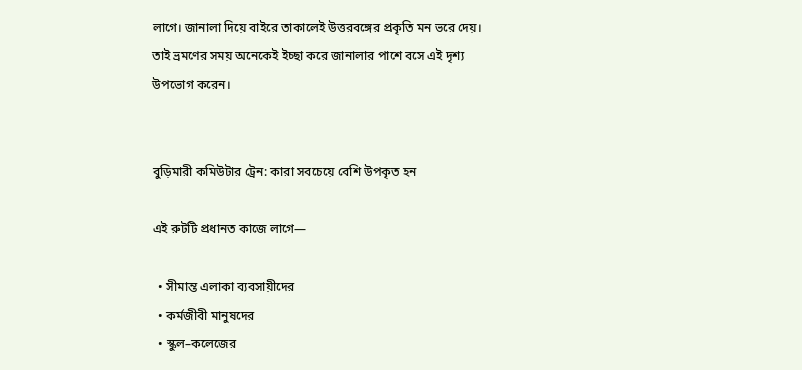লাগে। জানালা দিয়ে বাইরে তাকালেই উত্তরবঙ্গের প্রকৃতি মন ভরে দেয়। তাই ভ্রমণের সময় অনেকেই ইচ্ছা করে জানালার পাশে বসে এই দৃশ্য উপভোগ করেন।


বুড়িমারী কমিউটার ট্রেন: কারা সবচেয়ে বেশি উপকৃত হন

এই রুটটি প্রধানত কাজে লাগে—

  • সীমান্ত এলাকা ব্যবসায়ীদের
  • কর্মজীবী মানুষদের
  • স্কুল–কলেজের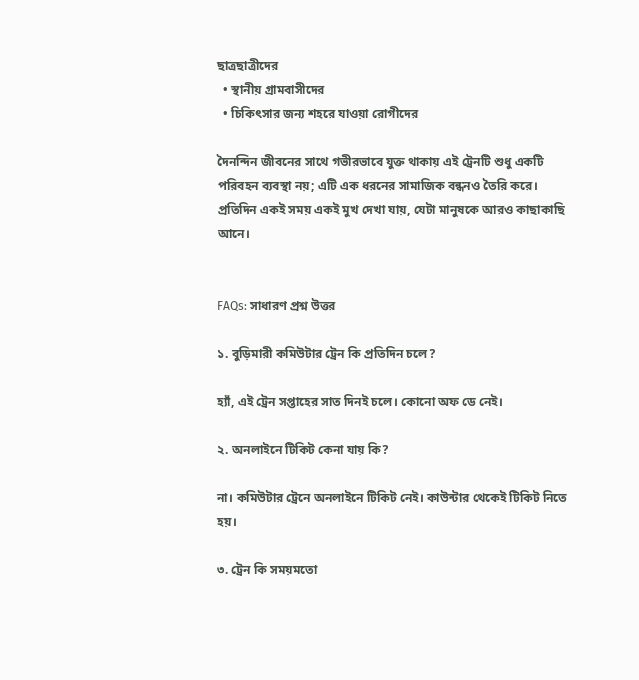ছাত্রছাত্রীদের
  • স্থানীয় গ্রামবাসীদের
  • চিকিৎসার জন্য শহরে যাওয়া রোগীদের

দৈনন্দিন জীবনের সাথে গভীরভাবে যুক্ত থাকায় এই ট্রেনটি শুধু একটি পরিবহন ব্যবস্থা নয়; এটি এক ধরনের সামাজিক বন্ধনও তৈরি করে। প্রতিদিন একই সময় একই মুখ দেখা যায়, যেটা মানুষকে আরও কাছাকাছি আনে।


FAQs: সাধারণ প্রশ্ন উত্তর

১. বুড়িমারী কমিউটার ট্রেন কি প্রতিদিন চলে?

হ্যাঁ, এই ট্রেন সপ্তাহের সাত দিনই চলে। কোনো অফ ডে নেই।

২. অনলাইনে টিকিট কেনা যায় কি?

না। কমিউটার ট্রেনে অনলাইনে টিকিট নেই। কাউন্টার থেকেই টিকিট নিতে হয়।

৩. ট্রেন কি সময়মতো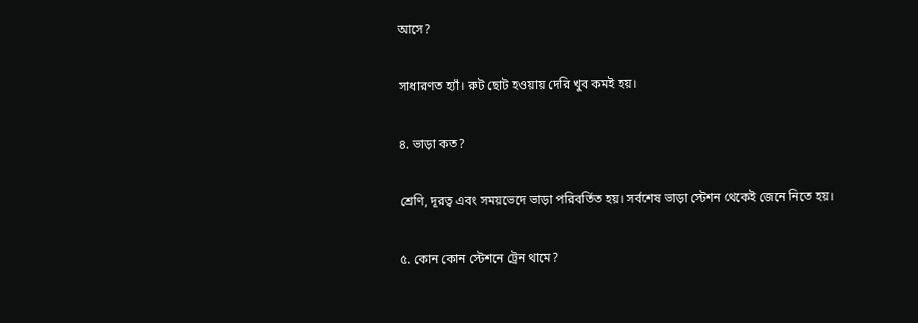আসে?

সাধারণত হ্যাঁ। রুট ছোট হওয়ায় দেরি খুব কমই হয়।

৪. ভাড়া কত?

শ্রেণি, দূরত্ব এবং সময়ভেদে ভাড়া পরিবর্তিত হয়। সর্বশেষ ভাড়া স্টেশন থেকেই জেনে নিতে হয়।

৫. কোন কোন স্টেশনে ট্রেন থামে?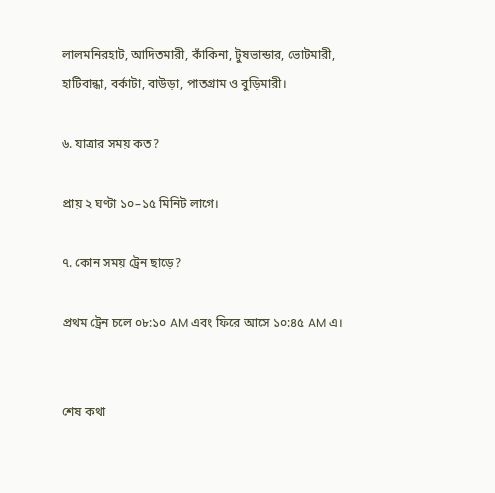লালমনিরহাট, আদিতমারী, কাঁকিনা, টুষভান্ডার, ভোটমারী, হাটিবান্ধা, বর্কাটা, বাউড়া, পাতগ্রাম ও বুড়িমারী।

৬. যাত্রার সময় কত?

প্রায় ২ ঘণ্টা ১০–১৫ মিনিট লাগে।

৭. কোন সময় ট্রেন ছাড়ে?

প্রথম ট্রেন চলে ০৮:১০ AM এবং ফিরে আসে ১০:৪৫ AM এ।


শেষ কথা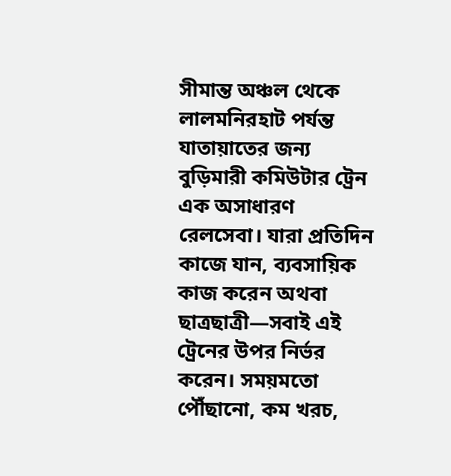সীমান্ত অঞ্চল থেকে লালমনিরহাট পর্যন্ত যাতায়াতের জন্য বুড়িমারী কমিউটার ট্রেন এক অসাধারণ রেলসেবা। যারা প্রতিদিন কাজে যান, ব্যবসায়িক কাজ করেন অথবা ছাত্রছাত্রী—সবাই এই ট্রেনের উপর নির্ভর করেন। সময়মতো পৌঁছানো, কম খরচ,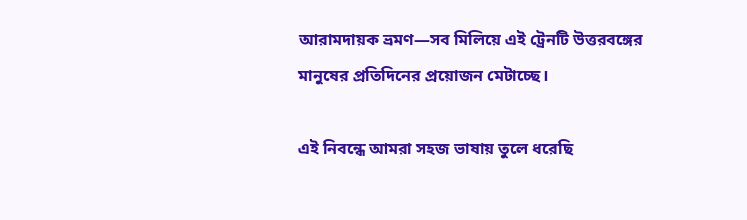আরামদায়ক ভ্রমণ—সব মিলিয়ে এই ট্রেনটি উত্তরবঙ্গের মানুষের প্রতিদিনের প্রয়োজন মেটাচ্ছে।

এই নিবন্ধে আমরা সহজ ভাষায় তুলে ধরেছি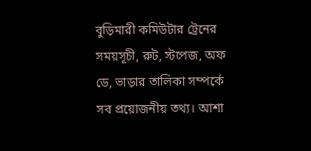বুড়িমারী কমিউটার ট্রেনের সময়সূচী, রুট, স্টপেজ, অফ ডে, ভাড়ার তালিকা সম্পর্কে সব প্রয়োজনীয় তথ্য। আশা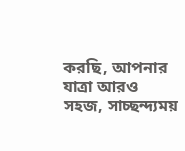করছি, আপনার যাত্রা আরও সহজ, সাচ্ছন্দ্যময়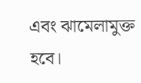এবং ঝামেলামুক্ত হবে।